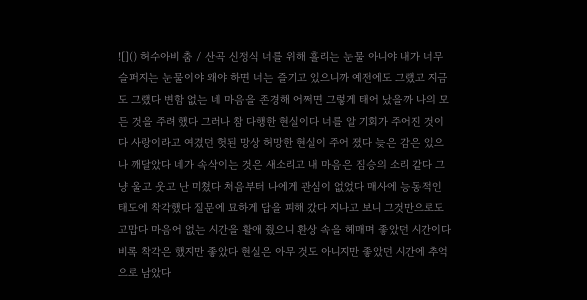![]() 허수아비 춤 / 산곡 신정식 너를 위해 흘리는 눈물 아니야 내가 너무 슬퍼지는 눈물이야 왜야 하면 너는 즐기고 있으니까 예전에도 그랬고 지금도 그랬다 변함 없는 네 마음을 존경해 어쩌면 그렇게 태어 났을까 나의 모든 것을 주려 했다 그러나 참 다행한 현실이다 너를 알 기회가 주어진 것이다 사랑이라고 여겼던 헛된 망상 허망한 현실이 주어 졌다 늦은 감은 있으나 깨달았다 네가 속삭이는 것은 새소리고 내 마음은 짐승의 소리 같다 그냥 울고 웃고 난 미쳤다 처음부터 나에게 관심이 없었다 매사에 능동적인 태도에 착각했다 질문에 묘하게 답을 피해 갔다 지나고 보니 그것만으로도 고맙다 마음어 없는 시간을 활애 줬으니 환상 속을 헤매며 좋았던 시간이다 비록 착각은 했지만 좋았다 현실은 아무 것도 아니지만 좋았던 시간에 추억으로 남았다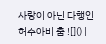사랑이 아닌 다행인 허수아비 춤 ![]() |